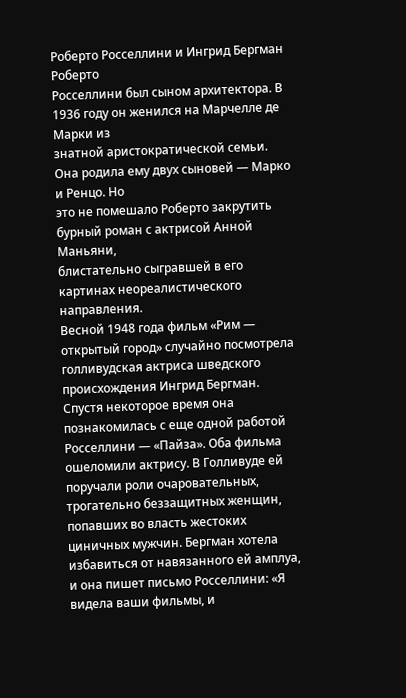Роберто Росселлини и Ингрид Бергман
Роберто
Росселлини был сыном архитектора. В 1936 году он женился на Марчелле де Марки из
знатной аристократической семьи. Она родила ему двух сыновей — Марко и Ренцо. Но
это не помешало Роберто закрутить бурный роман с актрисой Анной Маньяни,
блистательно сыгравшей в его картинах неореалистического направления.
Весной 1948 года фильм «Рим — открытый город» случайно посмотрела голливудская актриса шведского происхождения Ингрид Бергман. Спустя некоторое время она познакомилась с еще одной работой Росселлини — «Пайза». Оба фильма ошеломили актрису. В Голливуде ей поручали роли очаровательных, трогательно беззащитных женщин, попавших во власть жестоких циничных мужчин. Бергман хотела избавиться от навязанного ей амплуа, и она пишет письмо Росселлини: «Я видела ваши фильмы, и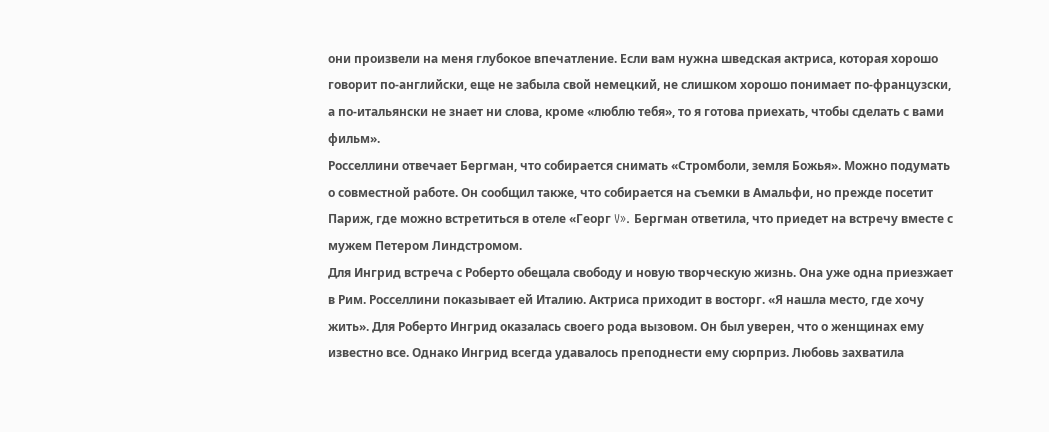они произвели на меня глубокое впечатление. Если вам нужна шведская актриса, которая хорошо говорит по-английски, еще не забыла свой немецкий, не слишком хорошо понимает по-французски, а по-итальянски не знает ни слова, кроме «люблю тебя», то я готова приехать, чтобы сделать с вами фильм».
Росселлини отвечает Бергман, что собирается снимать «Стромболи, земля Божья». Можно подумать о совместной работе. Он сообщил также, что собирается на съемки в Амальфи, но прежде посетит Париж, где можно встретиться в отеле «Георг V». Бергман ответила, что приедет на встречу вместе с мужем Петером Линдстромом.
Для Ингрид встреча с Роберто обещала свободу и новую творческую жизнь. Она уже одна приезжает в Рим. Росселлини показывает ей Италию. Актриса приходит в восторг. «Я нашла место, где хочу жить». Для Роберто Ингрид оказалась своего рода вызовом. Он был уверен, что о женщинах ему известно все. Однако Ингрид всегда удавалось преподнести ему сюрприз. Любовь захватила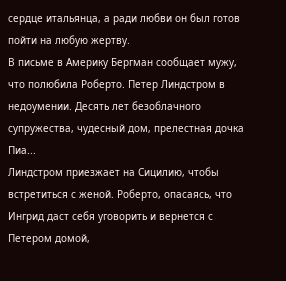сердце итальянца, а ради любви он был готов пойти на любую жертву.
В письме в Америку Бергман сообщает мужу, что полюбила Роберто. Петер Линдстром в недоумении. Десять лет безоблачного супружества, чудесный дом, прелестная дочка Пиа...
Линдстром приезжает на Сицилию, чтобы встретиться с женой. Роберто, опасаясь, что Ингрид даст себя уговорить и вернется с Петером домой,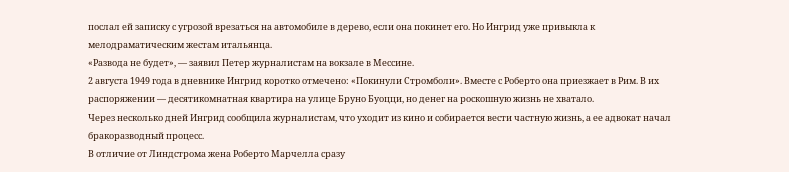послал ей записку с угрозой врезаться на автомобиле в дерево, если она покинет его. Но Ингрид уже привыкла к мелодраматическим жестам итальянца.
«Развода не будет», — заявил Петер журналистам на вокзале в Мессине.
2 августа 1949 года в дневнике Ингрид коротко отмечено: «Покинули Стромболи». Вместе с Роберто она приезжает в Рим. В их распоряжении — десятикомнатная квартира на улице Бруно Буоцци, но денег на роскошную жизнь не хватало.
Через несколько дней Ингрид сообщила журналистам, что уходит из кино и собирается вести частную жизнь, а ее адвокат начал бракоразводный процесс.
В отличие от Линдстрома жена Роберто Марчелла сразу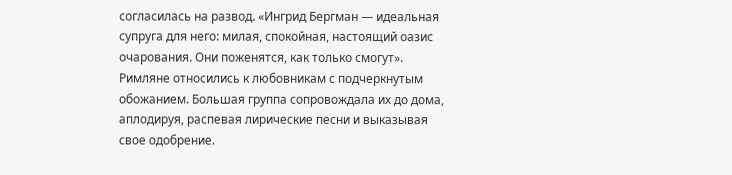согласилась на развод. «Ингрид Бергман — идеальная супруга для него: милая, спокойная, настоящий оазис очарования. Они поженятся, как только смогут».
Римляне относились к любовникам с подчеркнутым обожанием. Большая группа сопровождала их до дома, аплодируя, распевая лирические песни и выказывая свое одобрение.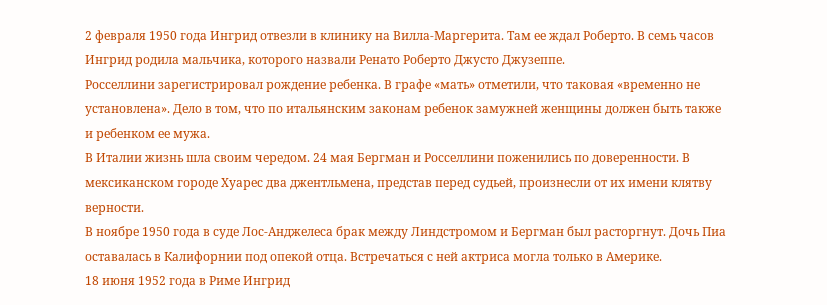2 февраля 1950 года Ингрид отвезли в клинику на Вилла-Маргерита. Там ее ждал Роберто. В семь часов Ингрид родила мальчика, которого назвали Ренато Роберто Джусто Джузеппе.
Росселлини зарегистрировал рождение ребенка. В графе «мать» отметили, что таковая «временно не установлена». Дело в том, что по итальянским законам ребенок замужней женщины должен быть также и ребенком ее мужа.
В Италии жизнь шла своим чередом. 24 мая Бергман и Росселлини поженились по доверенности. В мексиканском городе Хуарес два джентльмена, представ перед судьей, произнесли от их имени клятву верности.
В ноябре 1950 года в суде Лос-Анджелеса брак между Линдстромом и Бергман был расторгнут. Дочь Пиа оставалась в Калифорнии под опекой отца. Встречаться с ней актриса могла только в Америке.
18 июня 1952 года в Риме Ингрид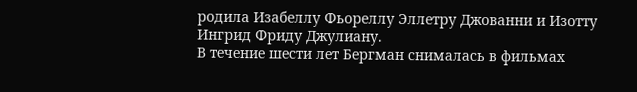родила Изабеллу Фьореллу Эллетру Джованни и Изотту Ингрид Фриду Джулиану.
В течение шести лет Бергман снималась в фильмах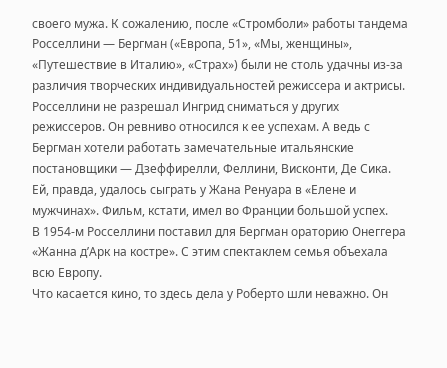своего мужа. К сожалению, после «Стромболи» работы тандема Росселлини — Бергман («Европа, 51», «Мы, женщины», «Путешествие в Италию», «Страх») были не столь удачны из-за различия творческих индивидуальностей режиссера и актрисы.
Росселлини не разрешал Ингрид сниматься у других режиссеров. Он ревниво относился к ее успехам. А ведь с Бергман хотели работать замечательные итальянские постановщики — Дзеффирелли, Феллини, Висконти, Де Сика. Ей, правда, удалось сыграть у Жана Ренуара в «Елене и мужчинах». Фильм, кстати, имел во Франции большой успех.
В 1954-м Росселлини поставил для Бергман ораторию Онеггера «Жанна д’Арк на костре». С этим спектаклем семья объехала всю Европу.
Что касается кино, то здесь дела у Роберто шли неважно. Он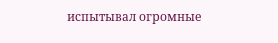испытывал огромные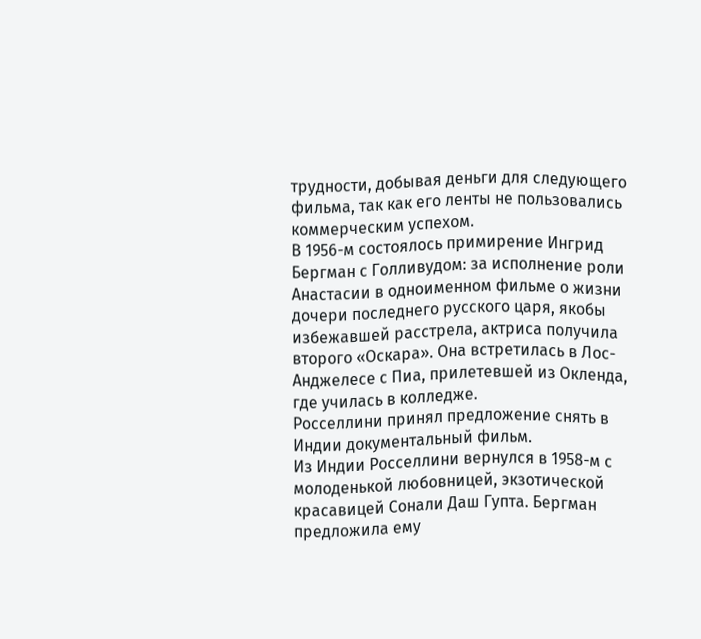трудности, добывая деньги для следующего фильма, так как его ленты не пользовались коммерческим успехом.
В 1956-м состоялось примирение Ингрид Бергман с Голливудом: за исполнение роли Анастасии в одноименном фильме о жизни дочери последнего русского царя, якобы избежавшей расстрела, актриса получила второго «Оскара». Она встретилась в Лос-Анджелесе с Пиа, прилетевшей из Окленда, где училась в колледже.
Росселлини принял предложение снять в Индии документальный фильм.
Из Индии Росселлини вернулся в 1958-м с молоденькой любовницей, экзотической красавицей Сонали Даш Гупта. Бергман предложила ему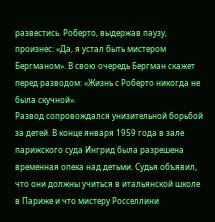развестись. Роберто, выдержав паузу, произнес: «Да, я устал быть мистером Бергманом». В свою очередь Бергман скажет перед разводом: «Жизнь с Роберто никогда не была скучной».
Развод сопровождался унизительной борьбой за детей. В конце января 1959 года в зале парижского суда Ингрид была разрешена временная опека над детьми. Судья объявил, что они должны учиться в итальянской школе в Париже и что мистеру Росселлини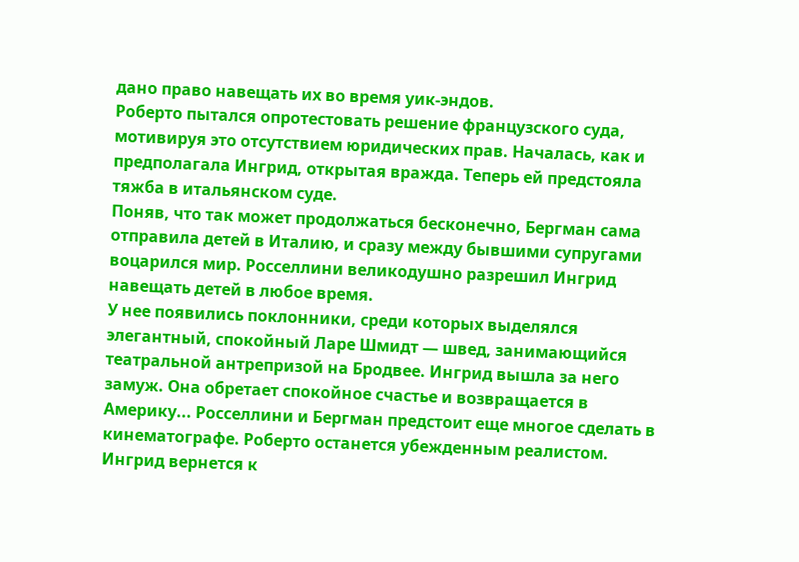дано право навещать их во время уик-эндов.
Роберто пытался опротестовать решение французского суда, мотивируя это отсутствием юридических прав. Началась, как и предполагала Ингрид, открытая вражда. Теперь ей предстояла тяжба в итальянском суде.
Поняв, что так может продолжаться бесконечно, Бергман сама отправила детей в Италию, и сразу между бывшими супругами воцарился мир. Росселлини великодушно разрешил Ингрид навещать детей в любое время.
У нее появились поклонники, среди которых выделялся элегантный, спокойный Ларе Шмидт — швед, занимающийся театральной антрепризой на Бродвее. Ингрид вышла за него замуж. Она обретает спокойное счастье и возвращается в Америку... Росселлини и Бергман предстоит еще многое сделать в кинематографе. Роберто останется убежденным реалистом. Ингрид вернется к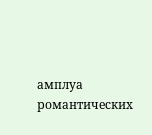амплуа романтических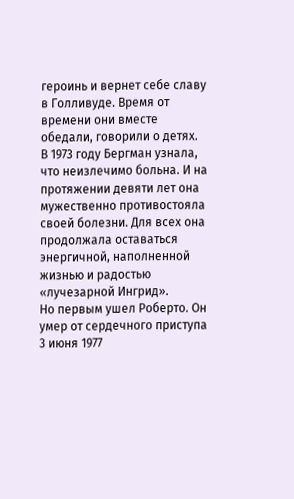героинь и вернет себе славу в Голливуде. Время от времени они вместе обедали, говорили о детях.
В 1973 году Бергман узнала, что неизлечимо больна. И на протяжении девяти лет она мужественно противостояла своей болезни. Для всех она продолжала оставаться энергичной, наполненной жизнью и радостью «лучезарной Ингрид».
Но первым ушел Роберто. Он умер от сердечного приступа 3 июня 1977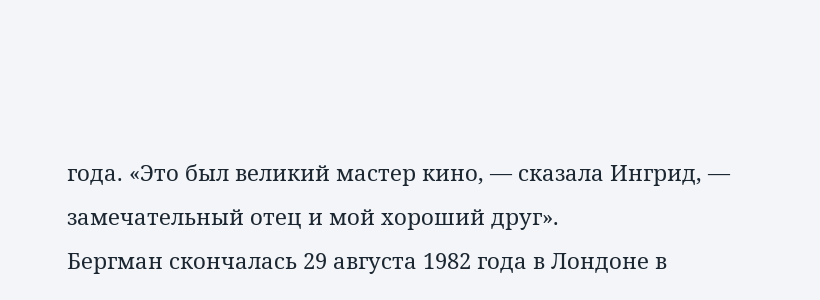года. «Это был великий мастер кино, — сказала Ингрид, — замечательный отец и мой хороший друг».
Бергман скончалась 29 августа 1982 года в Лондоне в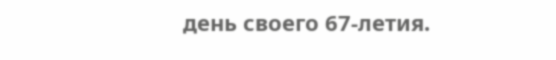день своего 67-летия.